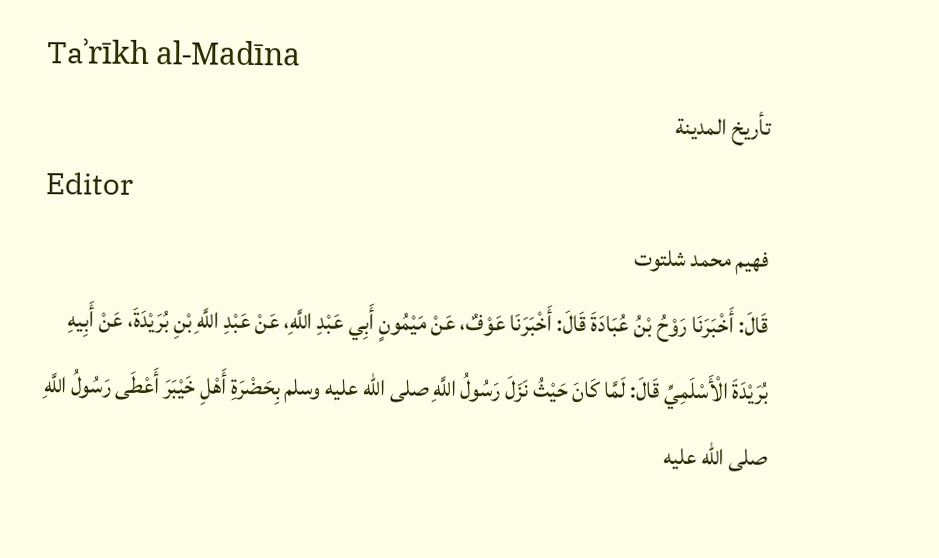Taʾrīkh al-Madīna
تأريخ المدينة
Editor
فهيم محمد شلتوت
قَالَ: أَخْبَرَنَا رَوْحُ بْنُ عُبَادَةَ قَالَ: أَخْبَرَنَا عَوْفٌ، عَنْ مَيْمُونٍ أَبِي عَبْدِ اللَّهِ، عَنْ عَبْدِ اللَّهِ بْنِ بُرَيْدَةَ، عَنْ أَبِيهِ بُرَيْدَةَ الْأَسْلَمِيِّ قَالَ: لَمَّا كَانَ حَيْثُ نَزَلَ رَسُولُ اللَّهِ صلى الله عليه وسلم بِحَضْرَةِ أَهْلِ خَيْبَرَ أَعْطَى رَسُولُ اللَّهِ صلى الله عليه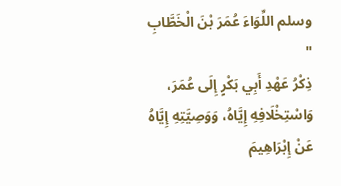وسلم اللِّوَاءَ عُمَرَ بْنَ الْخَطَّابِ "
ذِكْرُ عَهْدِ أَبِي بَكْرٍ إِلَى عُمَرَ، وَاسْتِخْلَافِهِ إِيَّاهُ، وَوَصِيَّتِهِ إِيَّاهُ عَنْ إِبْرَاهِيمَ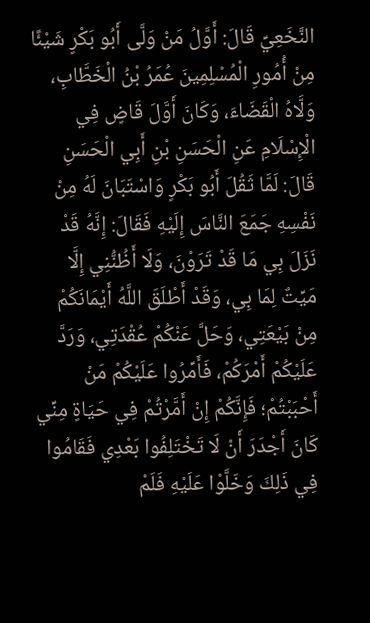النَّخَعِيِّ قَالَ: أَوَّلُ مَنْ وَلَّى أَبُو بَكْرٍ شَيْئًا مِنْ أُمُورِ الْمُسْلِمِينَ عُمَرُ بْنُ الْخَطَّابِ، وَلَّاهُ الْقَضَاءَ، وَكَانَ أَوَّلَ قَاضٍ فِي الْإِسْلَامِ عَنِ الْحَسَنِ بْنِ أَبِي الْحَسَنِ قَالَ: لَمَّا ثَقُلَ أَبُو بَكْرٍ وَاسْتَبَانَ لَهُ مِنْ نَفْسِهِ جَمَعَ النَّاسَ إِلَيْهِ فَقَالَ: إِنَّهُ قَدْ نَزَلَ بِي مَا قَدْ تَرَوْنَ، وَلَا أَظُنُّنِي إِلَّا مَيِّتٌ لِمَا بِي، وَقَدْ أَطْلَقَ اللَّهُ أَيْمَانَكُمْ مِنْ بَيْعَتِي، وَحَلَّ عَنْكُمْ عُقْدَتِي، وَرَدَّ عَلَيْكُمْ أَمْرَكُمْ، فَأَمِّرُوا عَلَيْكُمْ مَنْ أَحْبَبْتُمْ؛ فَإِنَّكُمْ إِنْ أَمَّرْتُمْ فِي حَيَاةٍ مِنِّي كَانَ أَجْدَرَ أَنْ لَا تَخْتَلِفُوا بَعْدِي فَقَامُوا فِي ذَلِكَ وَخَلَّوْا عَلَيْهِ فَلَمْ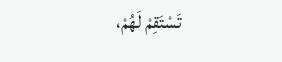تَسْتَقِمْ لَهُمْ،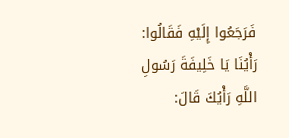فَرَجَعُوا إِلَيْهِ فَقَالُوا: رَأْيُنَا يَا خَلِيفَةَ رَسُولِ اللَّهِ رَأْيُكَ قَالَ: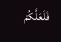فَلَعَلَّكُمْ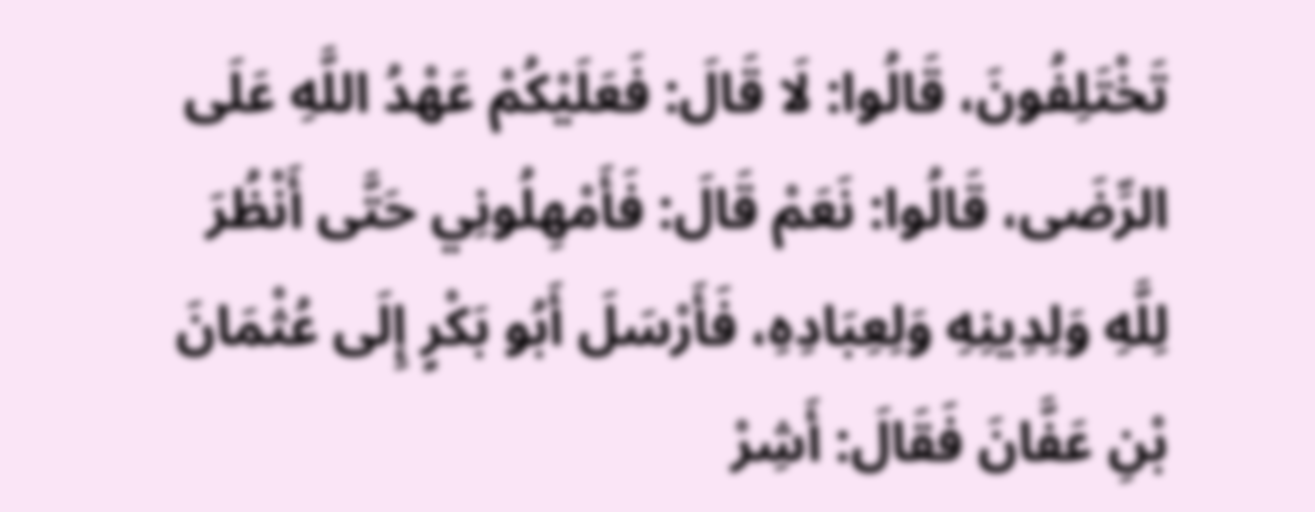تَخْتَلِفُونَ، قَالُوا: لَا قَالَ: فَعَلَيْكُمْ عَهْدُ اللَّهِ عَلَى الرِّضَى، قَالُوا: نَعَمْ قَالَ: فَأَمْهِلُونِي حَتَّى أَنْظُرَ لِلَّهِ وَلِدِينِهِ وَلِعِبَادِهِ، فَأَرْسَلَ أَبُو بَكْرٍ إِلَى عُثْمَانَ بْنِ عَفَّانَ فَقَالَ: أَشِرْ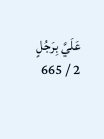عَلَيَّ بِرَجُلٍ
2 / 665